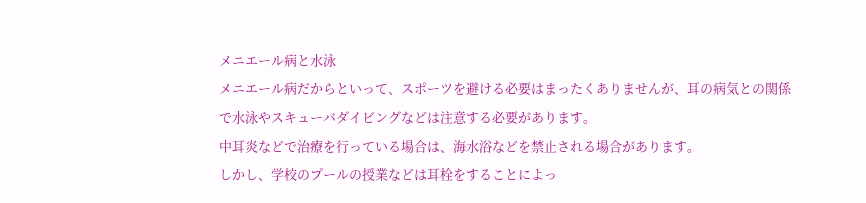メニエール病と水泳
メニエール病だからといって、スポーツを避ける必要はまったくありませんが、耳の病気との関係で水泳やスキューバダイビングなどは注意する必要があります。
中耳炎などで治療を行っている場合は、海水浴などを禁止される場合があります。
しかし、学校のプールの授業などは耳栓をすることによっ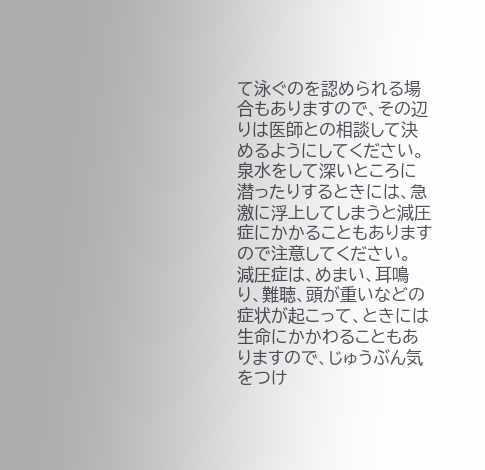て泳ぐのを認められる場合もありますので、その辺りは医師との相談して決めるようにしてください。
泉水をして深いところに潜ったりするときには、急激に浮上してしまうと減圧症にかかることもありますので注意してください。
減圧症は、めまい、耳鳴り、難聴、頭が重いなどの症状が起こって、ときには生命にかかわることもありますので、じゅうぶん気をつけ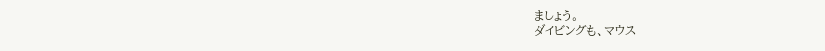ましょう。
ダイビングも、マウス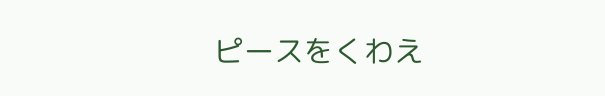ピースをくわえ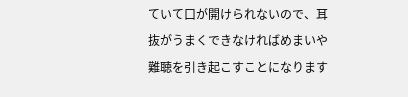ていて口が開けられないので、耳抜がうまくできなければめまいや難聴を引き起こすことになります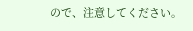ので、注意してください。